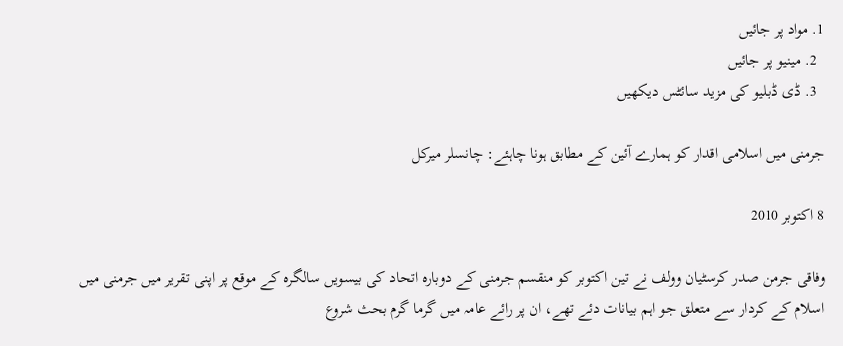1. مواد پر جائیں
  2. مینیو پر جائیں
  3. ڈی ڈبلیو کی مزید سائٹس دیکھیں

جرمنی میں اسلامی اقدار کو ہمارے آئین کے مطابق ہونا چاہئے: چانسلر میرکل

8 اکتوبر 2010

وفاقی جرمن صدر کرسٹیان وولف نے تین اکتوبر کو منقسم جرمنی کے دوبارہ اتحاد کی بیسویں سالگرہ کے موقع پر اپنی تقریر میں جرمنی میں اسلام کے کردار سے متعلق جو اہم بیانات دئے تھے، ان پر رائے عامہ میں گرما گرم بحث شروع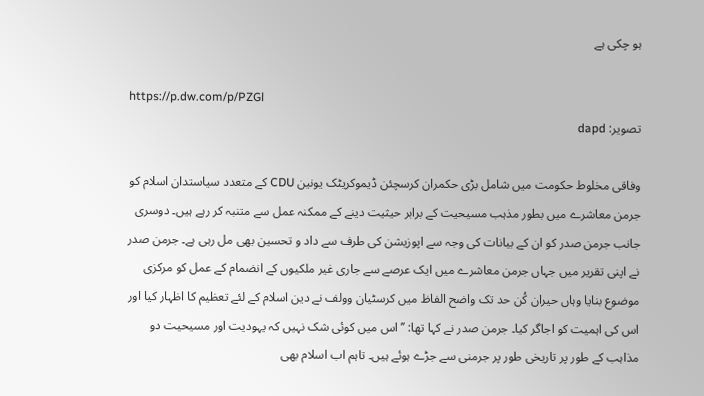ہو چکی ہے

https://p.dw.com/p/PZGl
تصویر: dapd

وفاقی مخلوط حکومت میں شامل بڑی حکمران کرسچئن ڈیموکریٹک یونین CDU کے متعدد سیاستدان اسلام کو جرمن معاشرے میں بطور مذہب مسیحیت کے برابر حیثیت دینے کے ممکنہ عمل سے متنبہ کر رہے ہیں۔ دوسری جانب جرمن صدر کو ان کے بیانات کی وجہ سے اپوزیشن کی طرف سے داد و تحسین بھی مل رہی ہے۔ جرمن صدر نے اپنی تقریر میں جہاں جرمن معاشرے میں ایک عرصے سے جاری غیر ملکیوں کے انضمام کے عمل کو مرکزی موضوع بنایا وہاں حیران کُن حد تک واضح الفاظ میں کرسٹیان وولف نے دین اسلام کے لئے تعظیم کا اظہار کیا اور اس کی اہمیت کو اجاگر کیا۔ جرمن صدر نے کہا تھا: ’’اس میں کوئی شک نہیں کہ یہودیت اور مسیحیت دو مذاہب کے طور پر تاریخی طور پر جرمنی سے جڑے ہوئے ہیں۔ تاہم اب اسلام بھی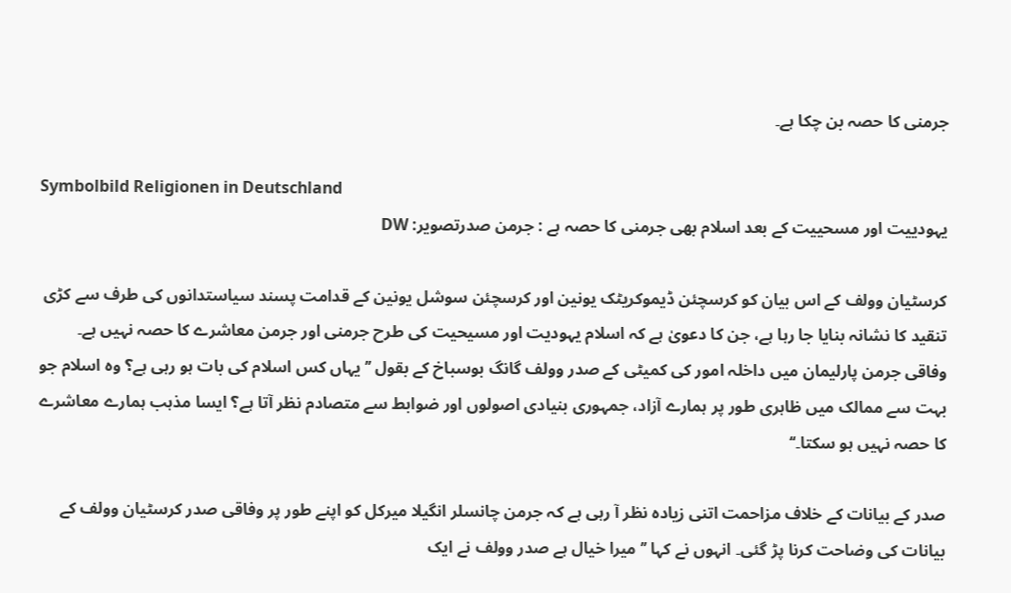جرمنی کا حصہ بن چکا ہے۔

Symbolbild Religionen in Deutschland
یہودییت اور مسحییت کے بعد اسلام بھی جرمنی کا حصہ ہے : جرمن صدرتصویر: DW

کرسٹیان وولف کے اس بیان کو کرسچئن ڈیموکریٹک یونین اور کرسچئن سوشل یونین کے قدامت پسند سیاستدانوں کی طرف سے کڑی تنقید کا نشانہ بنایا جا رہا ہے، جن کا دعویٰ ہے کہ اسلام یہودیت اور مسیحیت کی طرح جرمنی اور جرمن معاشرے کا حصہ نہیں ہے۔ وفاقی جرمن پارلیمان میں داخلہ امور کی کمیٹی کے صدر وولف گانگ بوسباخ کے بقول ’’یہاں کس اسلام کی بات ہو رہی ہے؟ وہ اسلام جو بہت سے ممالک میں ظاہری طور پر ہمارے آزاد، جمہوری بنیادی اصولوں اور ضوابط سے متصادم نظر آتا ہے؟ ایسا مذہب ہمارے معاشرے کا حصہ نہیں ہو سکتا۔‘‘

صدر کے بیانات کے خلاف مزاحمت اتنی زیادہ نظر آ رہی ہے کہ جرمن چانسلر انگیلا میرکل کو اپنے طور پر وفاقی صدر کرسٹیان وولف کے بیانات کی وضاحت کرنا پڑ گئی۔ انہوں نے کہا ’’میرا خیال ہے صدر وولف نے ایک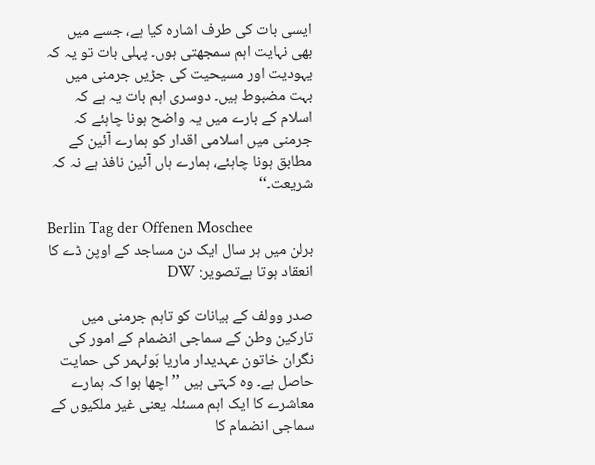ایسی بات کی طرف اشارہ کیا ہے، جسے میں بھی نہایت اہم سمجھتی ہوں۔ پہلی بات تو یہ کہ یہودیت اور مسیحیت کی جڑیں جرمنی میں بہت مضبوط ہیں۔ دوسری اہم بات یہ ہے کہ اسلام کے بارے میں یہ واضح ہونا چاہئے کہ جرمنی میں اسلامی اقدار کو ہمارے آئین کے مطابق ہونا چاہئے، ہمارے ہاں آئین نافذ ہے نہ کہ شریعت۔‘‘

Berlin Tag der Offenen Moschee
برلن میں ہر سال ایک دن مساجد کے اوپن ڈے کا انعقاد ہوتا ہےتصویر: DW

صدر وولف کے بیانات کو تاہم جرمنی میں تارکین وطن کے سماجی انضمام کے امور کی نگران خاتون عہدیدار ماریا بَوئہمر کی حمایت حاصل ہے۔ وہ کہتی ہیں ’’اچھا ہوا کہ ہمارے معاشرے کا ایک اہم مسئلہ یعنی غیر ملکیوں کے سماجی انضمام کا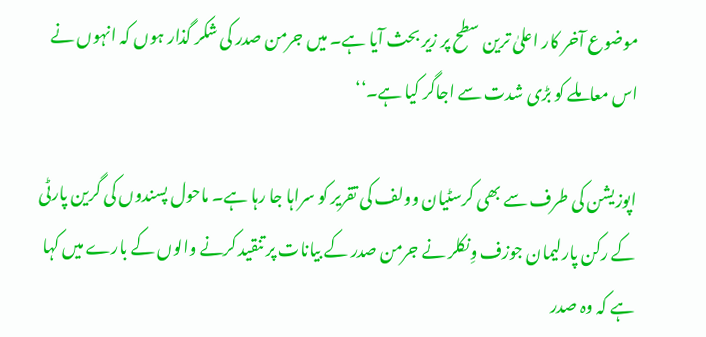موضوع آخر کار اعلیٰ ترین سطح پر زیر بحث آیا ہے۔ میں جرمن صدر کی شکر گذار ہوں کہ انہوں نے اس معاملے کو بڑی شدت سے اجاگر کیا ہے۔‘‘

اپوزیشن کی طرف سے بھی کرسٹیان وولف کی تقریر کو سراہا جا رہا ہے۔ ماحول پسندوں کی گرین پارٹی کے رکن پارلیمان جوزف وِنکلر نے جرمن صدر کے بیانات پر تنقید کرنے والوں کے بارے میں کہا ہے کہ وہ صدر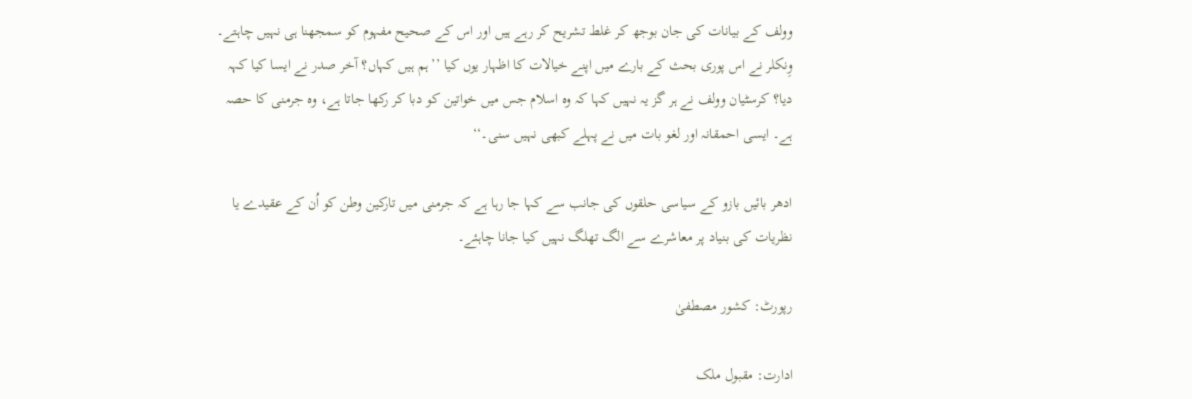وولف کے بیانات کی جان بوجھ کر غلط تشریح کر رہے ہیں اور اس کے صحیح مفہوم کو سمجھنا ہی نہیں چاہتے۔ وِنکلر نے اس پوری بحث کے بارے میں اپنے خیالات کا اظہار یوں کیا ’’ہم ہیں کہاں؟ آخر صدر نے ایسا کیا کہہ دیا؟ کرسٹیان وولف نے ہر گز یہ نہیں کہا کہ وہ اسلام جس میں خواتین کو دبا کر رکھا جاتا ہے، وہ جرمنی کا حصہ ہے۔ ایسی احمقانہ اور لغو بات میں نے پہلے کبھی نہیں سنی۔‘‘

ادھر بائیں بازو کے سیاسی حلقوں کی جانب سے کہا جا رہا ہے کہ جرمنی میں تارکین وطن کو اُن کے عقیدے یا نظریات کی بنیاد پر معاشرے سے الگ تھلگ نہیں کیا جانا چاہئے۔

رپورٹ: کشور مصطفیٰ

ادارت: مقبول ملک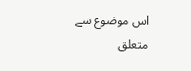اس موضوع سے متعلق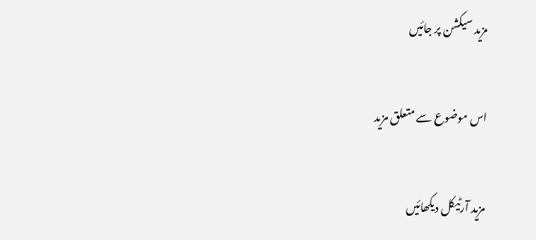مزید سیکشن پر جائیں

اس موضوع سے متعلق مزید

مزید آرٹیکل دیکھائیں